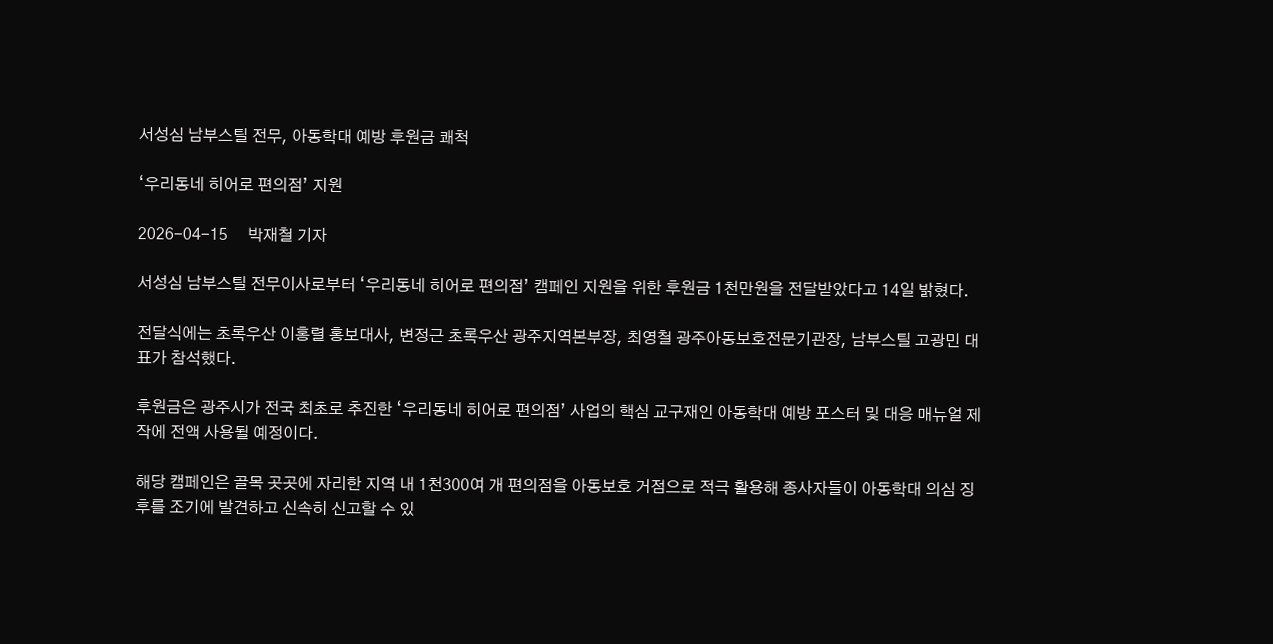서성심 남부스틸 전무, 아동학대 예방 후원금 쾌척

‘우리동네 히어로 편의점’ 지원

2026-04-15     박재철 기자

서성심 남부스틸 전무이사로부터 ‘우리동네 히어로 편의점’ 캠페인 지원을 위한 후원금 1천만원을 전달받았다고 14일 밝혔다.

전달식에는 초록우산 이홍렬 홍보대사, 변정근 초록우산 광주지역본부장, 최영철 광주아동보호전문기관장, 남부스틸 고광민 대표가 참석했다.

후원금은 광주시가 전국 최초로 추진한 ‘우리동네 히어로 편의점’ 사업의 핵심 교구재인 아동학대 예방 포스터 및 대응 매뉴얼 제작에 전액 사용될 예정이다.

해당 캠페인은 골목 곳곳에 자리한 지역 내 1천300여 개 편의점을 아동보호 거점으로 적극 활용해 종사자들이 아동학대 의심 징후를 조기에 발견하고 신속히 신고할 수 있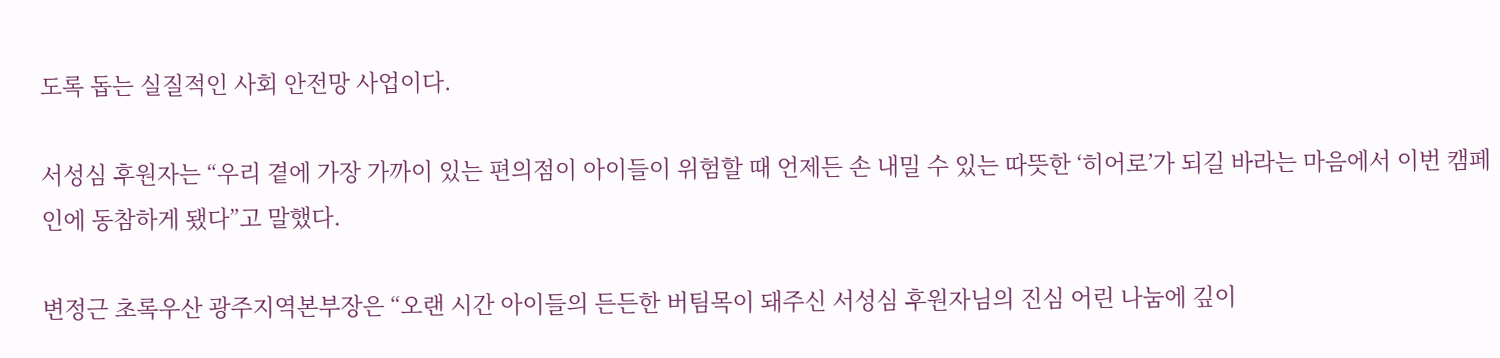도록 돕는 실질적인 사회 안전망 사업이다.

서성심 후원자는 “우리 곁에 가장 가까이 있는 편의점이 아이들이 위험할 때 언제든 손 내밀 수 있는 따뜻한 ‘히어로’가 되길 바라는 마음에서 이번 캠페인에 동참하게 됐다”고 말했다.

변정근 초록우산 광주지역본부장은 “오랜 시간 아이들의 든든한 버팀목이 돼주신 서성심 후원자님의 진심 어린 나눔에 깊이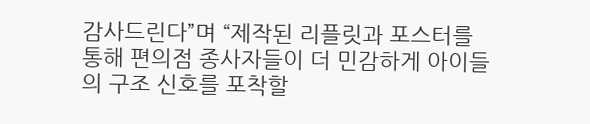감사드린다”며 “제작된 리플릿과 포스터를 통해 편의점 종사자들이 더 민감하게 아이들의 구조 신호를 포착할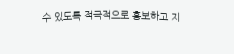수 있도록 적극적으로 홍보하고 지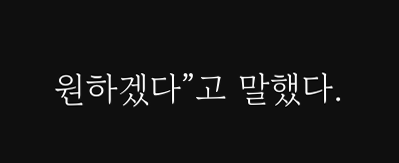원하겠다”고 말했다.